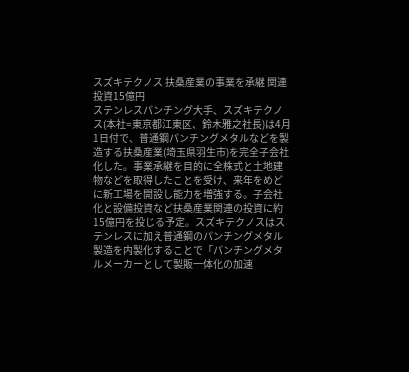スズキテクノス 扶桑産業の事業を承継 関連投資15億円
ステンレスパンチング大手、スズキテクノス(本社=東京都江東区、鈴木雅之社長)は4月1日付で、普通鋼パンチングメタルなどを製造する扶桑産業(埼玉県羽生市)を完全子会社化した。事業承継を目的に全株式と土地建物などを取得したことを受け、来年をめどに新工場を開設し能力を増強する。子会社化と設備投資など扶桑産業関連の投資に約15億円を投じる予定。スズキテクノスはステンレスに加え普通鋼のパンチングメタル製造を内製化することで「パンチングメタルメーカーとして製販一体化の加速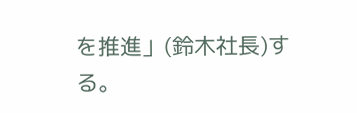を推進」(鈴木社長)する。